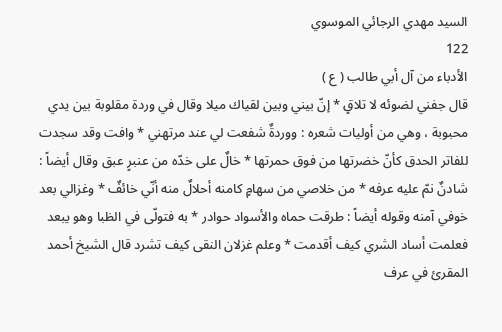السيد مهدي الرجائي الموسوي
122
الأدباء من آل أبي طالب ( ع )
قال جفني لضوئه لا تلاقٍ * إنّ بيني وبين لقياك ميلا وقال في وردة مقلوبة بين يدي محبوبة ، وهي من أوليات شعره : ووردةٌ شفعت لي عند مرتهني * وافت وقد سجدت للفاتر الحدق كأنّ خضرتها من فوق حمرتها * خالٌ على خدّه من عنبرٍ عبق وقال أيضاً : شادنٌ نمّ عليه عرفه * من خلاصي من سهامٍ كامنه أحلالٌ منه أنّي خائفٌ * وغزالي بعد خوفي آمنه وقوله أيضاً : طرقت حماه والأسواد حوادر * به فتولّى في الظبا وهو يبعد فعلمت أساد الشري كيف أقدمت * وعلم غزلان النقى كيف تشرد قال الشيخ أحمد المقرئ في عرف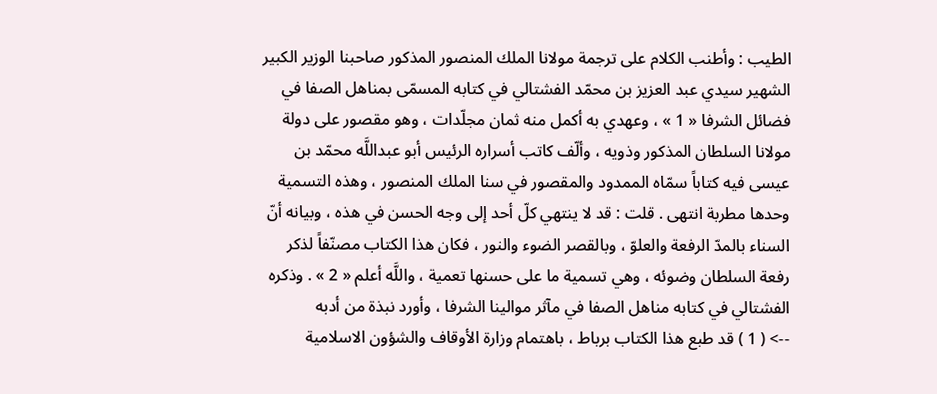الطيب : وأطنب الكلام على ترجمة مولانا الملك المنصور المذكور صاحبنا الوزير الكبير الشهير سيدي عبد العزيز بن محمّد الفشتالي في كتابه المسمّى بمناهل الصفا في فضائل الشرفا « 1 » ، وعهدي به أكمل منه ثمان مجلّدات ، وهو مقصور على دولة مولانا السلطان المذكور وذويه ، وألّف كاتب أسراره الرئيس أبو عبداللَّه محمّد بن عيسى فيه كتاباً سمّاه الممدود والمقصور في سنا الملك المنصور ، وهذه التسمية وحدها مطربة انتهى . قلت : قد لا ينتهي كلّ أحد إلى وجه الحسن في هذه ، وبيانه أنّ السناء بالمدّ الرفعة والعلوّ ، وبالقصر الضوء والنور ، فكان هذا الكتاب مصنّفاً لذكر رفعة السلطان وضوئه ، وهي تسمية ما على حسنها تعمية ، واللَّه أعلم « 2 » . وذكره الفشتالي في كتابه مناهل الصفا في مآثر موالينا الشرفا ، وأورد نبذة من أدبه
--> ( 1 ) قد طبع هذا الكتاب برباط ، باهتمام وزارة الأوقاف والشؤون الاسلامية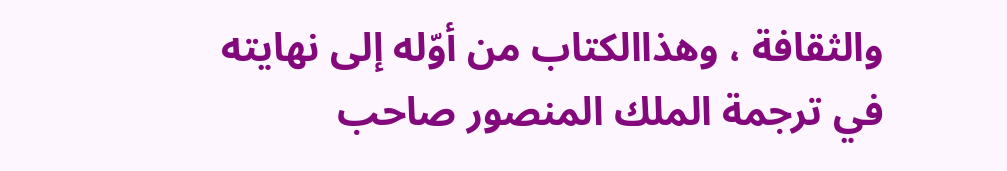والثقافة ، وهذاالكتاب من أوّله إلى نهايته في ترجمة الملك المنصور صاحب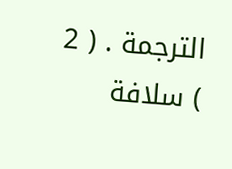الترجمة . ( 2 ) سلافة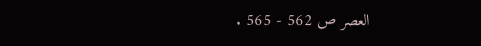العصر ص 562 - 565 .